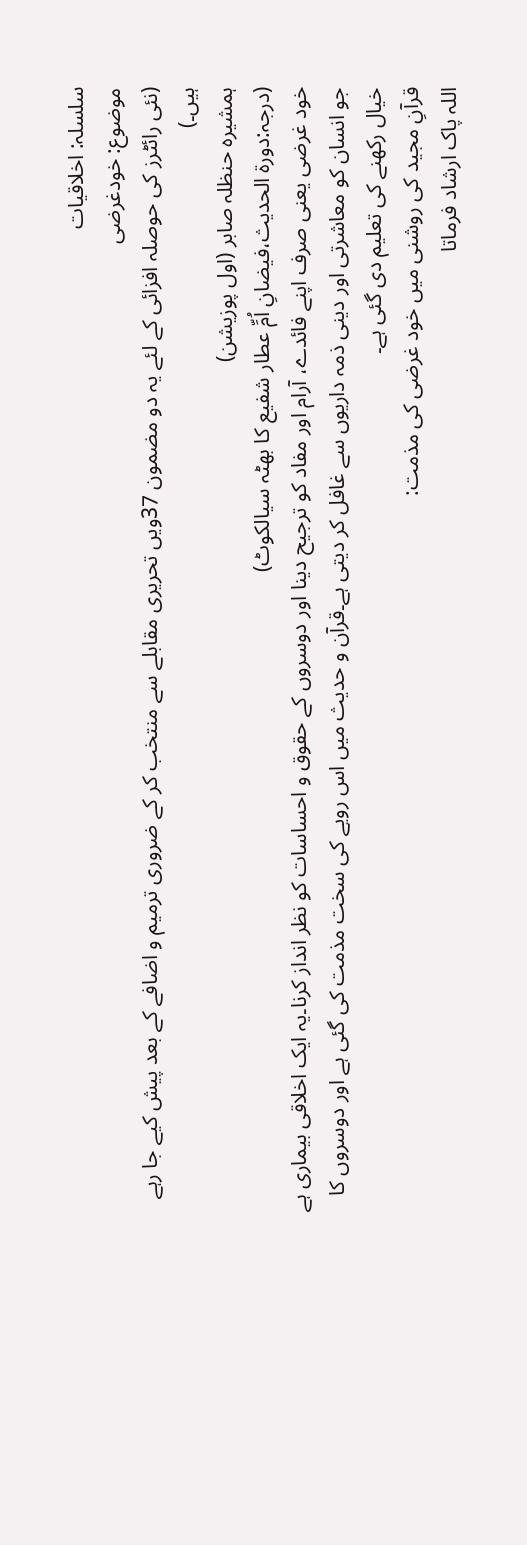سلسلہ: اخلاقیات
موضوع: خودغرضی
(نئی رائٹرز کی حوصلہ افزائی کے لئے یہ دو مضمون 37ویں تحریری مقابلے سے منتخب کر کے ضروری ترمیم و اضافے کے بعد پیش کیے جا رہے ہیں۔)
ہمشیرہ حنظلہ صابر (اول پوزیشن)
(درجہ:دورۃ الحدیث،فیضانِ اُمِّ عطار شفیع کا بھٹہ سیالکوٹ)
خود غرضی یعنی صرف اپنے فائدے، آرام اور مفاد کو ترجیح دینا اور دوسروں کے حقوق و احساسات کو نظر انداز کرنا۔یہ ایک اخلاقی بیماری ہے جو انسان کو معاشرتی اور دینی ذمہ داریوں سے غافل کر دیتی ہے۔قرآن و حدیث میں اس رویے کی سخت مذمت کی گئی ہے اور دوسروں کا خیال رکھنے کی تعلیم دی گئی ہے۔
قرآنِ مجید کی روشنی میں خود غرضی کی مذمت:
اللہ پاک ارشاد فرماتا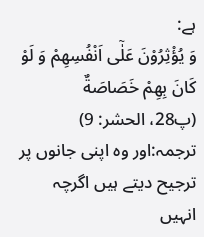ہے:
وَ یُؤْثِرُوْنَ عَلٰۤى اَنْفُسِهِمْ وَ لَوْ كَانَ بِهِمْ خَصَاصَةٌ
(پ28، الحشر: 9)
ترجمہ:اور وہ اپنی جانوں پر ترجیح دیتے ہیں اگرچہ انہیں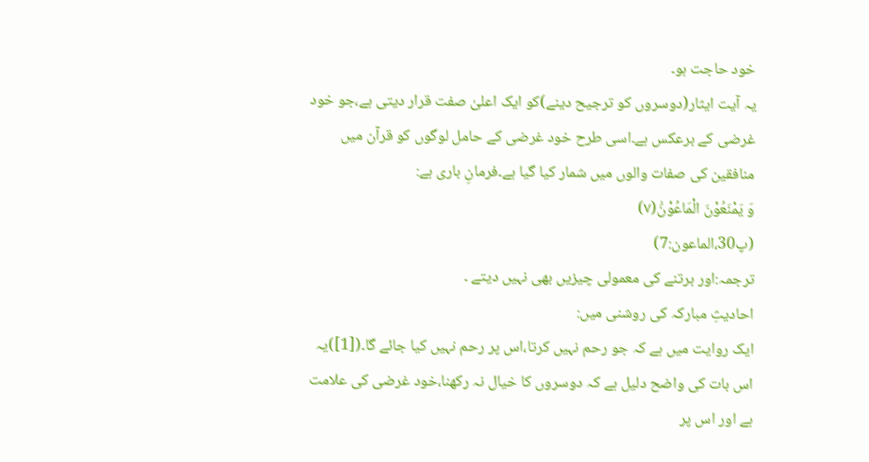خود حاجت ہو۔
یہ آیت ایثار(دوسروں کو ترجیح دینے)کو ایک اعلیٰ صفت قرار دیتی ہے،جو خود غرضی کے برعکس ہے۔اسی طرح خود غرضی کے حامل لوگوں کو قرآن میں منافقین کی صفات والوں میں شمار کیا گیا ہے۔فرمانِ باری ہے:
وَ یَمْنَعُوْنَ الْمَاعُوْنَ۠(۷)
(پ30،الماعون:7)
ترجمہ:اور برتنے کی معمولی چیزیں بھی نہیں دیتے ۔
احادیثِ مبارکہ کی روشنی میں:
ایک روایت میں ہے کہ جو رحم نہیں کرتا،اس پر رحم نہیں کیا جائے گا۔([1])یہ اس بات کی واضح دلیل ہے کہ دوسروں کا خیال نہ رکھنا،خود غرضی کی علامت ہے اور اس پر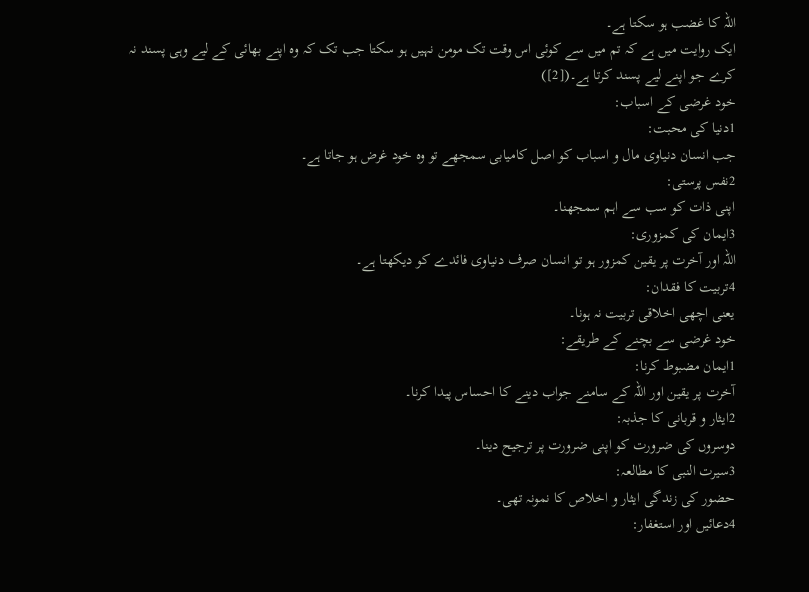اللہ کا غضب ہو سکتا ہے۔
ایک روایت میں ہے کہ تم میں سے کوئی اس وقت تک مومن نہیں ہو سکتا جب تک کہ وہ اپنے بھائی کے لیے وہی پسند نہ کرے جو اپنے لیے پسند کرتا ہے۔([2])
خود غرضی کے اسباب:
1دنیا کی محبت:
جب انسان دنیاوی مال و اسباب کو اصل کامیابی سمجھے تو وہ خود غرض ہو جاتا ہے۔
2نفس پرستی:
اپنی ذات کو سب سے اہم سمجھنا۔
3ایمان کی کمزوری:
اللہ اور آخرت پر یقین کمزور ہو تو انسان صرف دنیاوی فائدے کو دیکھتا ہے۔
4تربیت کا فقدان:
یعنی اچھی اخلاقی تربیت نہ ہونا۔
خود غرضی سے بچنے کے طریقے:
1ایمان مضبوط کرنا:
آخرت پر یقین اور اللہ کے سامنے جواب دینے کا احساس پیدا کرنا۔
2ایثار و قربانی کا جذبہ:
دوسروں کی ضرورت کو اپنی ضرورت پر ترجیح دینا۔
3سیرت النبی کا مطالعہ:
حضور کی زندگی ایثار و اخلاص کا نمونہ تھی۔
4دعائیں اور استغفار: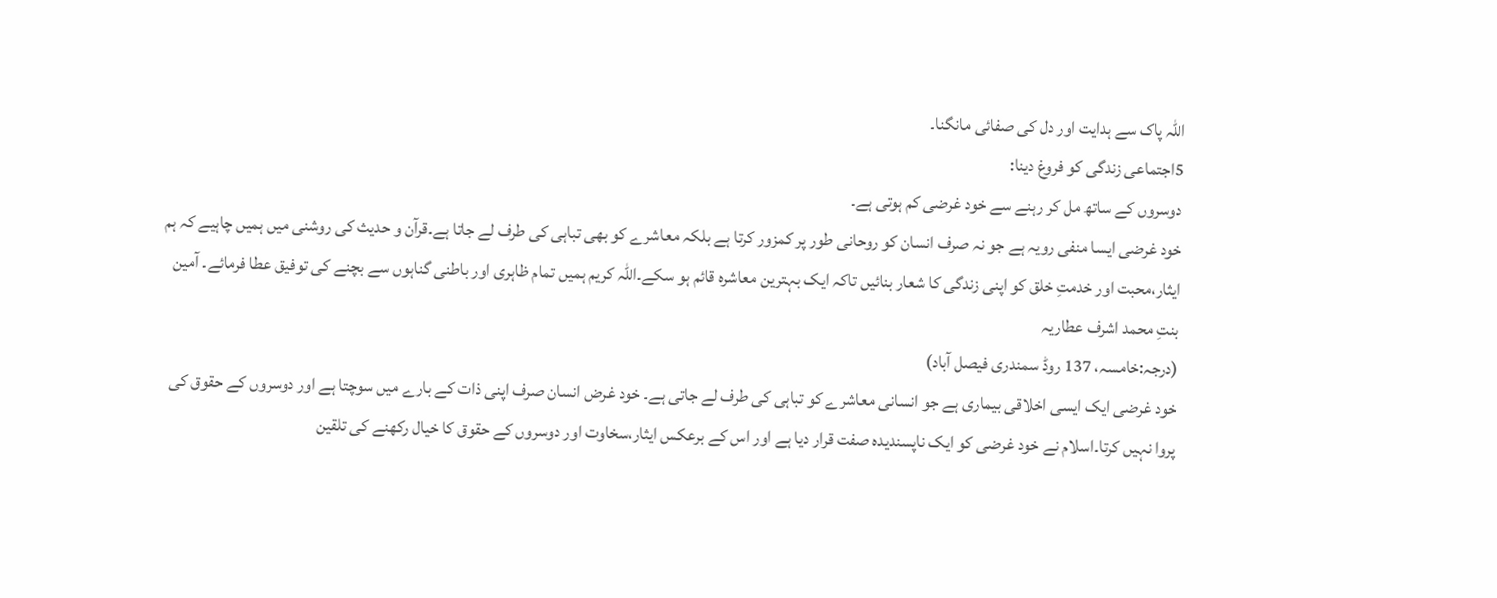اللہ پاک سے ہدایت اور دل کی صفائی مانگنا۔
5اجتماعی زندگی کو فروغ دینا:
دوسروں کے ساتھ مل کر رہنے سے خود غرضی کم ہوتی ہے۔
خود غرضی ایسا منفی رویہ ہے جو نہ صرف انسان کو روحانی طور پر کمزور کرتا ہے بلکہ معاشرے کو بھی تباہی کی طرف لے جاتا ہے۔قرآن و حدیث کی روشنی میں ہمیں چاہیے کہ ہم ایثار،محبت اور خدمتِ خلق کو اپنی زندگی کا شعار بنائیں تاکہ ایک بہترین معاشرہ قائم ہو سکے۔اللہ کریم ہمیں تمام ظاہری اور باطنی گناہوں سے بچنے کی توفیق عطا فرمائے۔ آمین
بنتِ محمد اشرف عطاریہ
(درجہ:خامسہ، 137 روڈ سمندری فیصل آباد)
خود غرضی ایک ایسی اخلاقی بیماری ہے جو انسانی معاشرے کو تباہی کی طرف لے جاتی ہے۔ خود غرض انسان صرف اپنی ذات کے بارے میں سوچتا ہے اور دوسروں کے حقوق کی پروا نہیں کرتا۔اسلام نے خود غرضی کو ایک ناپسندیدہ صفت قرار دیا ہے اور اس کے برعکس ایثار،سخاوت اور دوسروں کے حقوق کا خیال رکھنے کی تلقین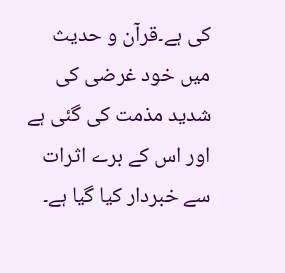کی ہے۔قرآن و حدیث میں خود غرضی کی شدید مذمت کی گئی ہے اور اس کے برے اثرات سے خبردار کیا گیا ہے۔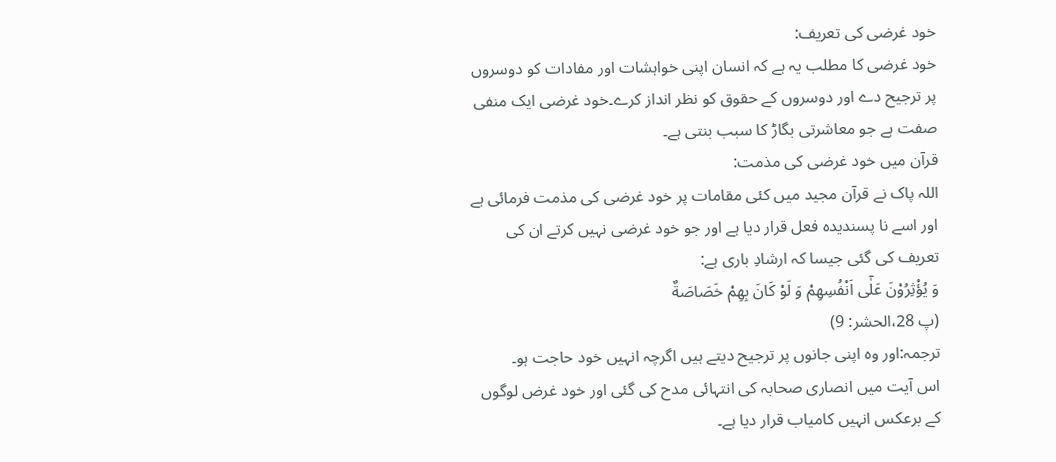خود غرضی کی تعریف:
خود غرضی کا مطلب یہ ہے کہ انسان اپنی خواہشات اور مفادات کو دوسروں پر ترجیح دے اور دوسروں کے حقوق کو نظر انداز کرے۔خود غرضی ایک منفی صفت ہے جو معاشرتی بگاڑ کا سبب بنتی ہے۔
قرآن میں خود غرضی کی مذمت:
اللہ پاک نے قرآن مجید میں کئی مقامات پر خود غرضی کی مذمت فرمائی ہے اور اسے نا پسندیدہ فعل قرار دیا ہے اور جو خود غرضی نہیں کرتے ان کی تعریف کی گئی جیسا کہ ارشادِ باری ہے:
وَ یُؤْثِرُوْنَ عَلٰۤى اَنْفُسِهِمْ وَ لَوْ كَانَ بِهِمْ خَصَاصَةٌ
(پ 28،الحشر: 9)
ترجمہ:اور وہ اپنی جانوں پر ترجیح دیتے ہیں اگرچہ انہیں خود حاجت ہو۔
اس آیت میں انصاری صحابہ کی انتہائی مدح کی گئی اور خود غرض لوگوں کے برعکس انہیں کامیاب قرار دیا ہے۔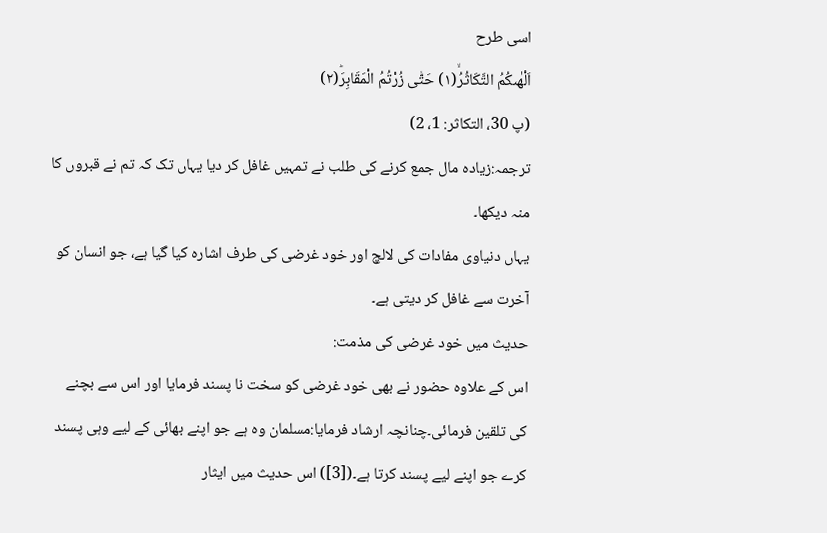اسی طرح
اَلْهٰىكُمُ التَّكَاثُرُۙ(۱) حَتّٰى زُرْتُمُ الْمَقَابِرَؕ(۲)
(پ 30، التکاثر: 1، 2)
ترجمہ:زیادہ مال جمع کرنے کی طلب نے تمہیں غافل کر دیا یہاں تک کہ تم نے قبروں کا منہ دیکھا۔
یہاں دنیاوی مفادات کی لالچ اور خود غرضی کی طرف اشارہ کیا گیا ہے، جو انسان کو آخرت سے غافل کر دیتی ہے۔
حدیث میں خود غرضی کی مذمت:
اس کے علاوہ حضور نے بھی خود غرضی کو سخت نا پسند فرمایا اور اس سے بچنے کی تلقین فرمائی۔چنانچہ ارشاد فرمایا:مسلمان وہ ہے جو اپنے بھائی کے لیے وہی پسند کرے جو اپنے لیے پسند کرتا ہے۔([3]) اس حدیث میں ایثار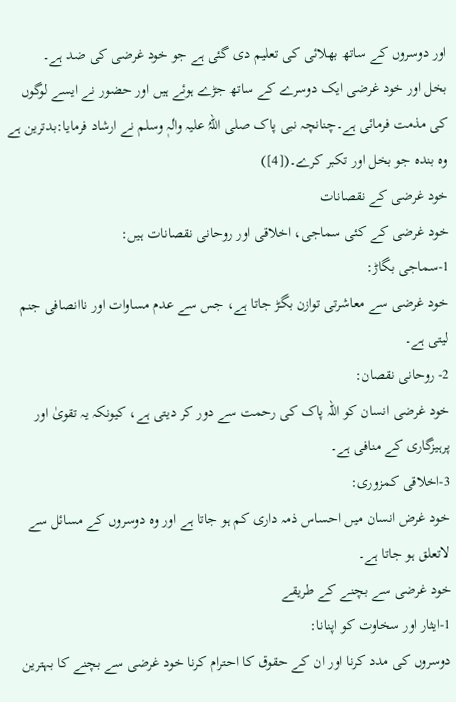اور دوسروں کے ساتھ بھلائی کی تعلیم دی گئی ہے جو خود غرضی کی ضد ہے۔
بخل اور خود غرضی ایک دوسرے کے ساتھ جڑے ہوئے ہیں اور حضور نے ایسے لوگوں کی مذمت فرمائی ہے۔چنانچہ نبی پاک صلی اللہُ علیہ واٰلہٖ وسلم نے ارشاد فرمایا:بدترین ہے وہ بندہ جو بخل اور تکبر کرے۔([4])
خود غرضی کے نقصانات
خود غرضی کے کئی سماجی، اخلاقی اور روحانی نقصانات ہیں:
1-سماجی بگاڑ:
خود غرضی سے معاشرتی توازن بگڑ جاتا ہے، جس سے عدم مساوات اور ناانصافی جنم لیتی ہے۔
2- روحانی نقصان:
خود غرضی انسان کو اللہ پاک کی رحمت سے دور کر دیتی ہے، کیونکہ یہ تقویٰ اور پرہیزگاری کے منافی ہے۔
3-اخلاقی کمزوری:
خود غرض انسان میں احساس ذمہ داری کم ہو جاتا ہے اور وہ دوسروں کے مسائل سے لاتعلق ہو جاتا ہے۔
خود غرضی سے بچنے کے طریقے
1-ایثار اور سخاوت کو اپنانا:
دوسروں کی مدد کرنا اور ان کے حقوق کا احترام کرنا خود غرضی سے بچنے کا بہترین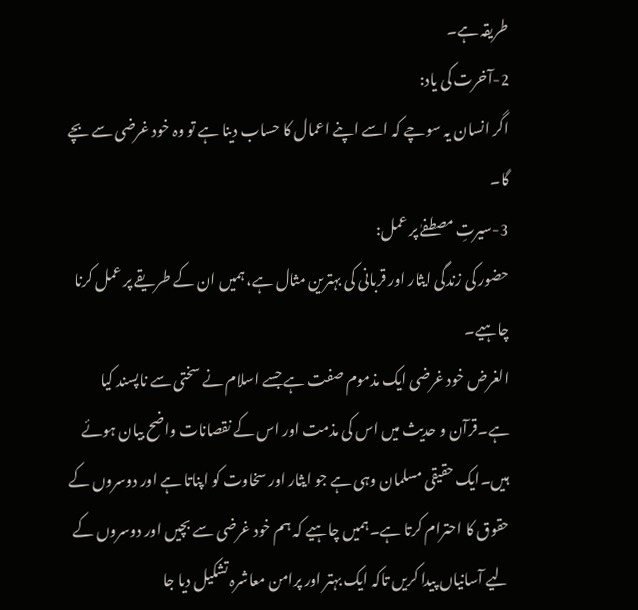طریقہ ہے۔
2-آخرت کی یاد:
اگر انسان یہ سوچے کہ اسے اپنے اعمال کا حساب دینا ہے تو وہ خود غرضی سے بچے گا۔
3-سیرتِ مصطفےٰ پر عمل:
حضور کی زندگی ایثار اور قربانی کی بہترین مثال ہے، ہمیں ان کے طریقے پر عمل کرنا چاہیے۔
الغرض خود غرضی ایک مذموم صفت ہے جسے اسلام نے سختی سے ناپسند کیا ہے۔قرآن و حدیث میں اس کی مذمت اور اس کے نقصانات واضح بیان ہوئے ہیں۔ایک حقیقی مسلمان وہی ہے جو ایثار اور سخاوت کو اپناتا ہے اور دوسروں کے حقوق کا احترام کرتا ہے۔ہمیں چاہیے کہ ہم خود غرضی سے بچیں اور دوسروں کے لیے آسانیاں پیدا کریں تاکہ ایک بہتر اور پرامن معاشرہ تشکیل دیا جا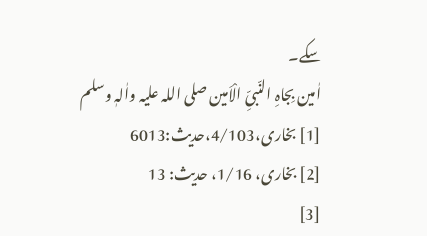سکے۔
اٰمین بِجاہِ النّبیِّ الْاَمین صلی اللہ علیہ واٰلہٖ وسلم
[1] بخاری،4/103،حدیث:6013
[2] بخاری، 1/16، حدیث: 13
[3]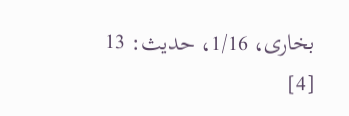بخاری، 1/16، حدیث: 13
[4]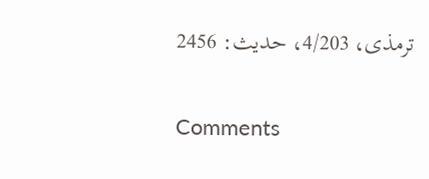ترمذی، 4/203، حدیث: 2456

Comments